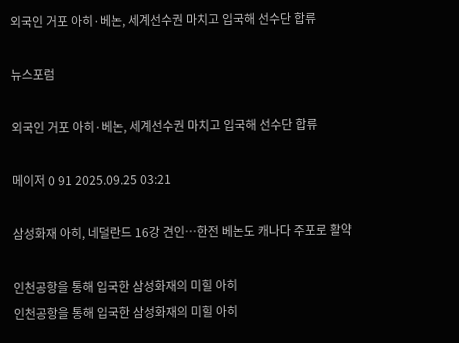외국인 거포 아히·베논, 세계선수권 마치고 입국해 선수단 합류

뉴스포럼

외국인 거포 아히·베논, 세계선수권 마치고 입국해 선수단 합류

메이저 0 91 2025.09.25 03:21

삼성화재 아히, 네덜란드 16강 견인…한전 베논도 캐나다 주포로 활약

인천공항을 통해 입국한 삼성화재의 미힐 아히
인천공항을 통해 입국한 삼성화재의 미힐 아히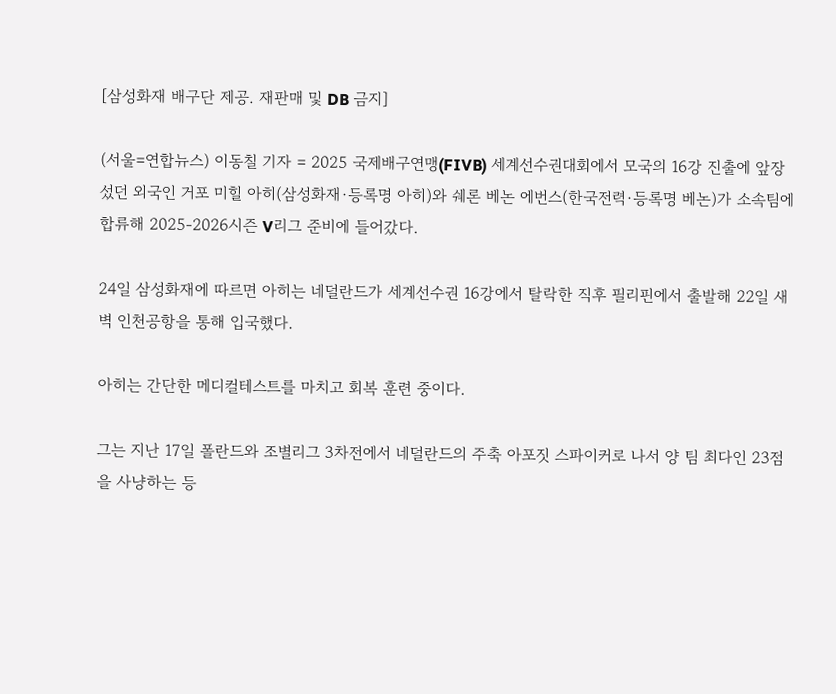[삼성화재 배구단 제공. 재판매 및 DB 금지]

(서울=연합뉴스) 이동칠 기자 = 2025 국제배구연맹(FIVB) 세계선수권대회에서 모국의 16강 진출에 앞장섰던 외국인 거포 미힐 아히(삼성화재·등록명 아히)와 쉐론 베논 에번스(한국전력·등록명 베논)가 소속팀에 합류해 2025-2026시즌 V리그 준비에 들어갔다.

24일 삼성화재에 따르면 아히는 네덜란드가 세계선수권 16강에서 탈락한 직후 필리핀에서 출발해 22일 새벽 인천공항을 통해 입국했다.

아히는 간단한 메디컬테스트를 마치고 회복 훈련 중이다.

그는 지난 17일 폴란드와 조별리그 3차전에서 네덜란드의 주축 아포짓 스파이커로 나서 양 팀 최다인 23점을 사냥하는 등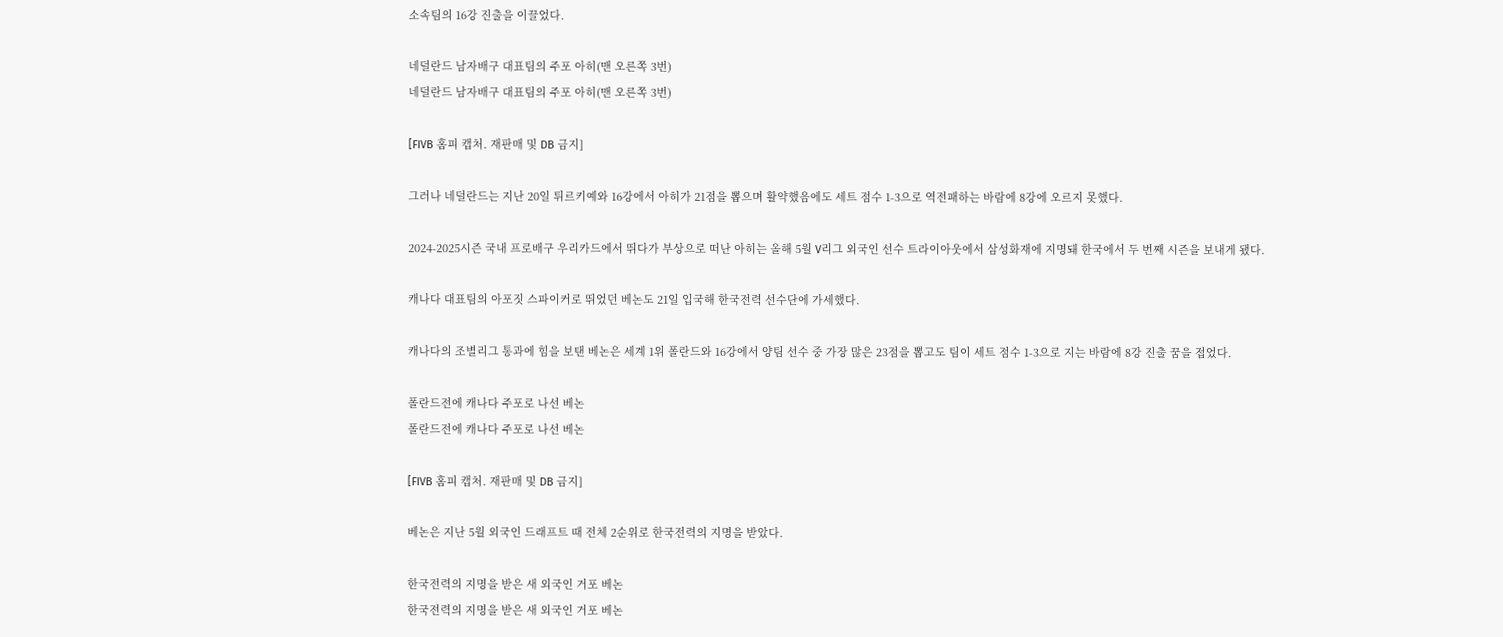소속팀의 16강 진출을 이끌었다.

네덜란드 남자배구 대표팀의 주포 아히(맨 오른쪽 3번)
네덜란드 남자배구 대표팀의 주포 아히(맨 오른쪽 3번)

[FIVB 홈피 캡처. 재판매 및 DB 금지]

그러나 네덜란드는 지난 20일 튀르키예와 16강에서 아히가 21점을 뽑으며 활약했음에도 세트 점수 1-3으로 역전패하는 바람에 8강에 오르지 못했다.

2024-2025시즌 국내 프로배구 우리카드에서 뛰다가 부상으로 떠난 아히는 올해 5월 V리그 외국인 선수 트라이아웃에서 삼성화재에 지명돼 한국에서 두 번째 시즌을 보내게 됐다.

캐나다 대표팀의 아포짓 스파이커로 뛰었던 베논도 21일 입국해 한국전력 선수단에 가세했다.

캐나다의 조별리그 통과에 힘을 보탠 베논은 세계 1위 폴란드와 16강에서 양팀 선수 중 가장 많은 23점을 뽑고도 팀이 세트 점수 1-3으로 지는 바람에 8강 진출 꿈을 접었다.

폴란드전에 캐나다 주포로 나선 베논
폴란드전에 캐나다 주포로 나선 베논

[FIVB 홈피 캡처. 재판매 및 DB 금지]

베논은 지난 5월 외국인 드래프트 때 전체 2순위로 한국전력의 지명을 받았다.

한국전력의 지명을 받은 새 외국인 거포 베논
한국전력의 지명을 받은 새 외국인 거포 베논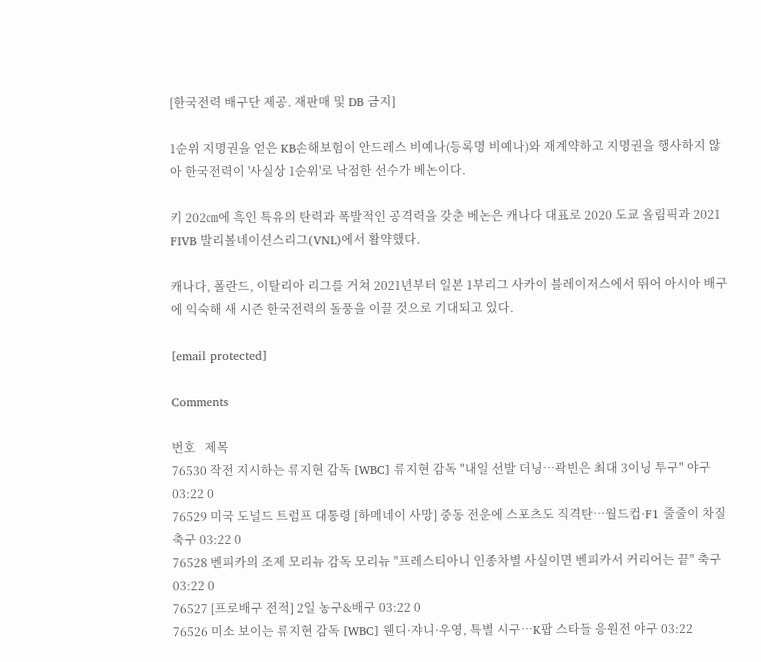[한국전력 배구단 제공. 재판매 및 DB 금지]

1순위 지명권을 얻은 KB손해보험이 안드레스 비예나(등록명 비예나)와 재계약하고 지명권을 행사하지 않아 한국전력이 '사실상 1순위'로 낙점한 선수가 베논이다.

키 202㎝에 흑인 특유의 탄력과 폭발적인 공격력을 갖춘 베논은 캐나다 대표로 2020 도쿄 올림픽과 2021 FIVB 발리볼네이션스리그(VNL)에서 활약했다.

캐나다, 폴란드, 이탈리아 리그를 거쳐 2021년부터 일본 1부리그 사카이 블레이저스에서 뛰어 아시아 배구에 익숙해 새 시즌 한국전력의 돌풍을 이끌 것으로 기대되고 있다.

[email protected]

Comments

번호   제목
76530 작전 지시하는 류지현 감독 [WBC] 류지현 감독 "내일 선발 더닝…곽빈은 최대 3이닝 투구" 야구 03:22 0
76529 미국 도널드 트럼프 대통령 [하메네이 사망] 중동 전운에 스포츠도 직격탄…월드컵·F1 줄줄이 차질 축구 03:22 0
76528 벤피카의 조제 모리뉴 감독 모리뉴 "프레스티아니 인종차별 사실이면 벤피카서 커리어는 끝" 축구 03:22 0
76527 [프로배구 전적] 2일 농구&배구 03:22 0
76526 미소 보이는 류지현 감독 [WBC] 웬디·쟈니·우영, 특별 시구…K팝 스타들 응원전 야구 03:22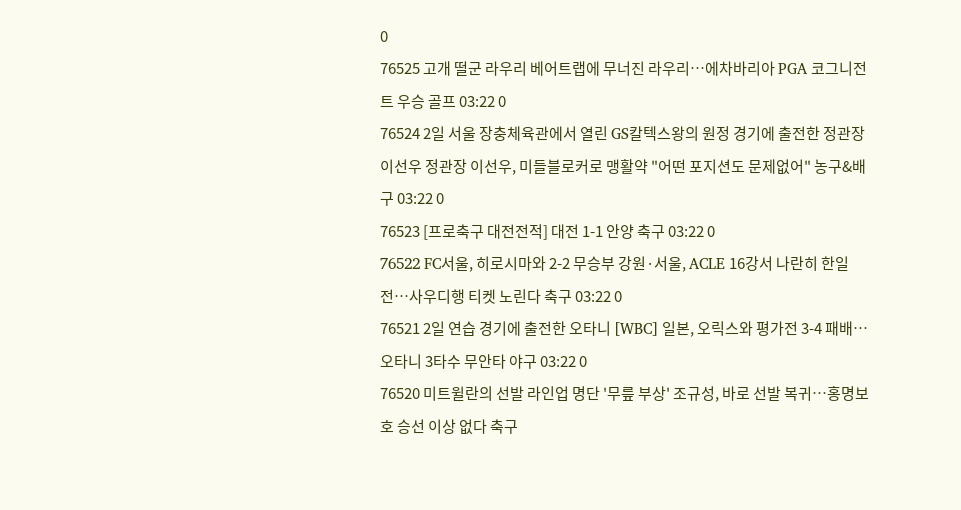0
76525 고개 떨군 라우리 베어트랩에 무너진 라우리…에차바리아 PGA 코그니전트 우승 골프 03:22 0
76524 2일 서울 장충체육관에서 열린 GS칼텍스왕의 원정 경기에 출전한 정관장 이선우 정관장 이선우, 미들블로커로 맹활약 "어떤 포지션도 문제없어" 농구&배구 03:22 0
76523 [프로축구 대전전적] 대전 1-1 안양 축구 03:22 0
76522 FC서울, 히로시마와 2-2 무승부 강원·서울, ACLE 16강서 나란히 한일전…사우디행 티켓 노린다 축구 03:22 0
76521 2일 연습 경기에 출전한 오타니 [WBC] 일본, 오릭스와 평가전 3-4 패배…오타니 3타수 무안타 야구 03:22 0
76520 미트윌란의 선발 라인업 명단 '무릎 부상' 조규성, 바로 선발 복귀…홍명보호 승선 이상 없다 축구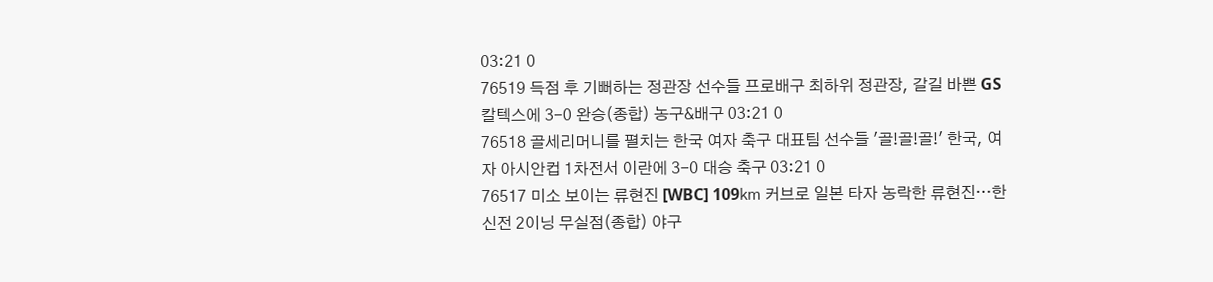03:21 0
76519 득점 후 기뻐하는 정관장 선수들 프로배구 최하위 정관장, 갈길 바쁜 GS칼텍스에 3-0 완승(종합) 농구&배구 03:21 0
76518 골세리머니를 펼치는 한국 여자 축구 대표팀 선수들 '골!골!골!' 한국, 여자 아시안컵 1차전서 이란에 3-0 대승 축구 03:21 0
76517 미소 보이는 류현진 [WBC] 109㎞ 커브로 일본 타자 농락한 류현진…한신전 2이닝 무실점(종합) 야구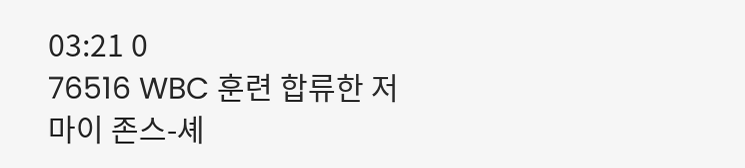03:21 0
76516 WBC 훈련 합류한 저마이 존스-셰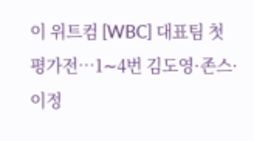이 위트컴 [WBC] 대표팀 첫 평가전…1∼4번 김도영·존스·이정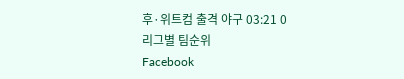후·위트컴 출격 야구 03:21 0
리그별 팀순위
Facebook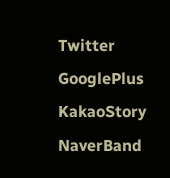Twitter GooglePlus KakaoStory NaverBand